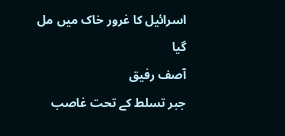اسرائیل کا غرور خاک میں مل گیا
آصف رفیق
جبر تسلط کے تحت غاصب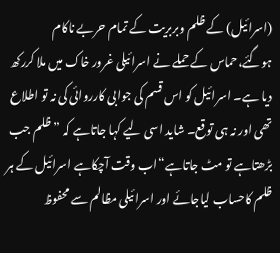(اسرائیل) کے ظلم وبربریت کے تمام حربے ناکام ہوگئے،حماس کے حملے نے اسرائیلی غرور خاک میں ملا کررکھ دیا ہے۔ اسرائیل کو اس قسم کی جوابی کارروائی کی نہ تو اطلاع تھی اور نہ ہی توقع۔ شاید اسی لیے کہا جاتاہے کہ ”ظلم جب بڑھتاہے تو مٹ جاتاہے“اب وقت آچکاہے اسرائیل کے ہر ظلم کاحساب لیاجائے اور اسرائیلی مظالم سے محفوظ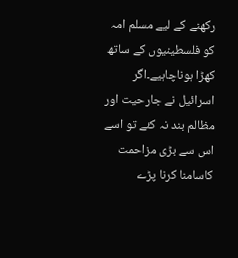رکھنے کے لیے مسلم امہ کو فلسطینیوں کے ساتھ کھڑا ہوناچاہیے۔اگر اسرائیل نے جارحیت اور مظالم بند نہ کئے تو اسے اس سے بڑی مزاحمت کاسامنا کرنا پڑے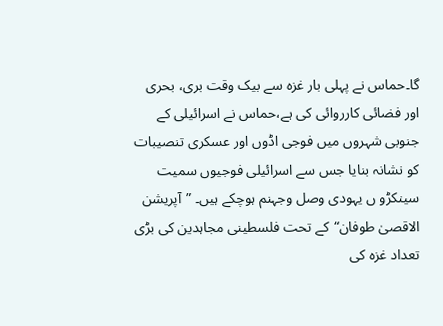گا۔حماس نے پہلی بار غزہ سے بیک وقت بری، بحری اور فضائی کارروائی کی ہے،حماس نے اسرائیلی کے جنوبی شہروں میں فوجی اڈوں اور عسکری تنصیبات کو نشانہ بنایا جس سے اسرائیلی فوجیوں سمیت سینکڑو ں یہودی وصل وجہنم ہوچکے ہیں۔ ”آپریشن الاقصیٰ طوفان“کے تحت فلسطینی مجاہدین کی بڑی تعداد غزہ کی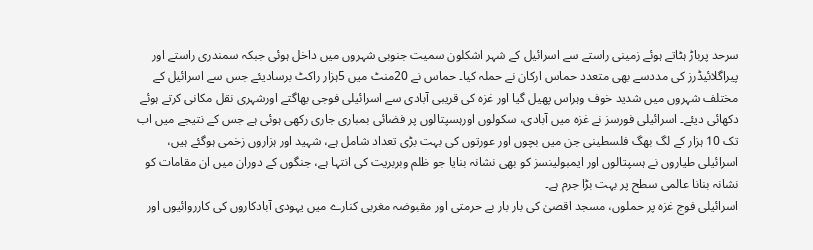سرحد پرباڑ ہٹاتے ہوئے زمینی راستے سے اسرائیل کے شہر اشکلون سمیت جنوبی شہروں میں داخل ہوئی جبکہ سمندری راستے اور پیراگلائیڈرز کی مددسے بھی متعدد حماس ارکان نے حملہ کیا۔ حماس نے 20منٹ میں 5ہزار راکٹ برسادیئے جس سے اسرائیل کے مختلف شہروں میں شدید خوف وہراس پھیل گیا اور غزہ کی قریبی آبادی سے اسرائیلی فوجی بھاگتے اورشہری نقل مکانی کرتے ہوئے دکھائی دیئے۔ اسرائیلی فورسز نے غزہ میں آبادی، سکولوں اورہسپتالوں پر فضائی بمباری جاری رکھی ہوئی ہے جس کے نتیجے میں اب تک 10 ہزار کے لگ بھگ فلسطینی جن میں بچوں اور عورتوں کی بہت بڑی تعداد شامل ہے، شہید اور ہزاروں زخمی ہوگئے ہیں، اسرائیلی طیاروں نے ہسپتالوں اور ایمبولینسز کو بھی نشانہ بنایا جو ظلم وبربریت کی انتہا ہے، جنگوں کے دوران میں ان مقامات کو نشانہ بنانا عالمی سطح پر بہت بڑا جرم ہے۔
اسرائیلی فوج غزہ پر حملوں، مسجد اقصیٰ کی بار بار بے حرمتی اور مقبوضہ مغربی کنارے میں یہودی آبادکاروں کی کارروائیوں اور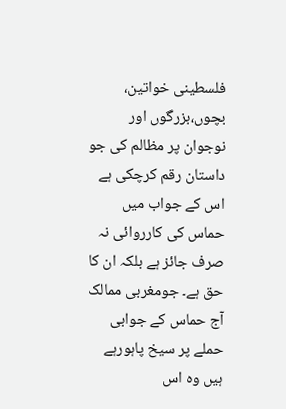فلسطینی خواتین، بچوں،بزرگوں اور نوجوان پر مظالم کی جو داستان رقم کرچکی ہے اس کے جواب میں حماس کی کارروائی نہ صرف جائز ہے بلکہ ان کا حق ہے۔ جومغربی ممالک آج حماس کے جوابی حملے پر سیخ پاہورہے ہیں وہ اس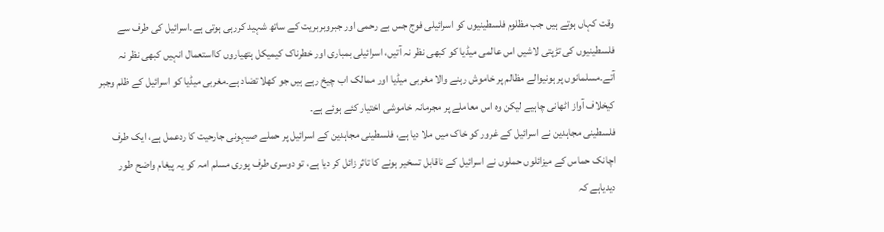وقت کہاں ہوتے ہیں جب مظلوم فلسطینیوں کو اسرائیلی فوج جس بے رحمی اور جبروبربریت کے ساتھ شہید کررہی ہوتی ہے۔اسرائیل کی طرف سے فلسطینیوں کی تڑپتی لاشیں اس عالمی میڈیا کو کبھی نظر نہ آتیں، اسرائیلی بمباری اور خطرناک کیمیکل ہتھیاروں کااستعمال انہیں کبھی نظر نہ آتے۔مسلمانوں پر ہونیوالے مظالم پر خاموش رہنے والا مغربی میڈیا اور ممالک اب چیخ رہے ہیں جو کھلا تضاد ہے۔مغربی میڈیا کو اسرائیل کے ظلم وجبر کیخلاف آواز اٹھانی چاہیے لیکن وہ اس معاملے پر مجرمانہ خاموشی اختیار کئے ہوئے ہے۔
فلسطینی مجاہدین نے اسرائیل کے غرور کو خاک میں ملا دیا ہے، فلسطینی مجاہدین کے اسرائیل پر حملے صیہونی جارحیت کا ردعمل ہے، ایک طرف اچانک حماس کے میزائلوں حملوں نے اسرائیل کے ناقابل تسخیر ہونے کا تاثر زائل کر دیا ہے، تو دوسری طرف پوری مسلم امہ کو یہ پیغام واضح طور دیدیاہے کہ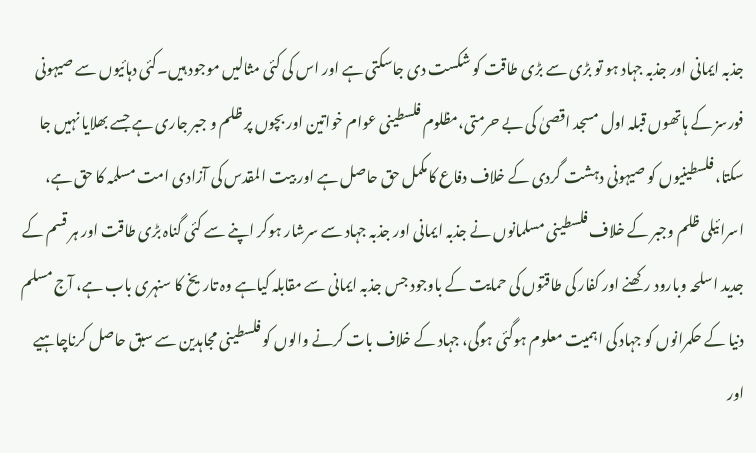جذبہ ایمانی اور جذبہ جہاد ہو تو بڑی سے بڑی طاقت کو شکست دی جاسکتی ہے اور اس کی کئی مثالیں موجود ہیں۔کئی دہائیوں سے صیہونی فورسز کے ہاتھوں قبلہ اول مسجد اقصیٰ کی بے حرمتی،مظلوم فلسطینی عوام خواتین اور بچوں پر ظلم و جبر جاری ہے جسے بھلایا نہیں جا سکتا، فلسطینیوں کو صیہونی دہشت گردی کے خلاف دفاع کامکمل حق حاصل ہے اور بیت المقدس کی آزادی امت مسلمہ کا حق ہے، اسرائیلی ظلم وجبر کے خلاف فلسطینی مسلمانوں نے جذبہ ایمانی اور جذبہ جہاد سے سرشار ہوکر اپنے سے کئی گناہ بڑی طاقت اور ہر قسم کے جدید اسلحہ وبارود رکھنے اور کفار کی طاقتوں کی حمایت کے باوجود جس جذبہ ایمانی سے مقابلہ کیاہے وہ تاریخ کا سنہری باب ہے، آج مسلم دنیا کے حکمرانوں کو جہاد کی اہمیت معلوم ہوگئی ہوگی، جہاد کے خلاف بات کرنے والوں کو فلسطینی مجاہدین سے سبق حاصل کرناچاہیے اور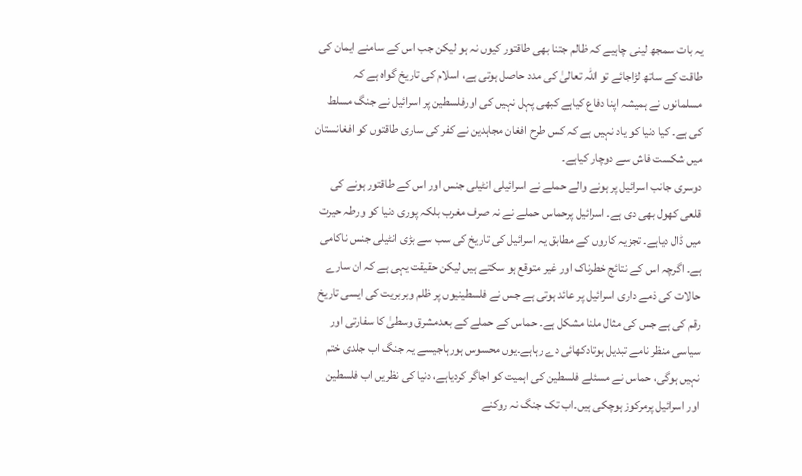یہ بات سمجھ لینی چاہیے کہ ظالم جتنا بھی طاقتور کیوں نہ ہو لیکن جب اس کے سامنے ایمان کی طاقت کے ساتھ لڑاجائے تو اللہ تعالیٰ کی مدد حاصل ہوتی ہے، اسلام کی تاریخ گواہ ہے کہ مسلمانوں نے ہمیشہ اپنا دفاع کیاہے کبھی پہل نہیں کی اورفلسطین پر اسرائیل نے جنگ مسلط کی ہے۔ کیا دنیا کو یاد نہیں ہے کہ کس طرح افغان مجاہدین نے کفر کی ساری طاقتوں کو افغانستان میں شکست فاش سے دوچار کیاہے۔
دوسری جانب اسرائیل پر ہونے والے حملے نے اسرائیلی انٹیلی جنس اور اس کے طاقتور ہونے کی قلعی کھول بھی دی ہے۔ اسرائیل پرحماس حملے نے نہ صرف مغرب بلکہ پوری دنیا کو ورطہ حیرت میں ڈال دیاہے۔ تجزیہ کاروں کے مطابق یہ اسرائیل کی تاریخ کی سب سے بڑی انٹیلی جنس ناکامی ہے۔ اگرچہ اس کے نتائج خطرناک اور غیر متوقع ہو سکتے ہیں لیکن حقیقت یہی ہے کہ ان سارے حالات کی ذمے داری اسرائیل پر عائد ہوتی ہے جس نے فلسطینیوں پر ظلم وبربریت کی ایسی تاریخ رقم کی ہے جس کی مثال ملنا مشکل ہے۔ حماس کے حملے کے بعدمشرق وسطیٰ کا سفارتی اور سیاسی منظر نامے تبدیل ہوتادکھائی دے رہاہے۔یوں محسوس ہورہاجیسے یہ جنگ اب جلدی ختم نہیں ہوگی، حماس نے مسئلے فلسطین کی اہمیت کو اجاگر کردیاہے، دنیا کی نظریں اب فلسطین اور اسرائیل پرمرکوز ہوچکی ہیں۔اب تک جنگ نہ روکنے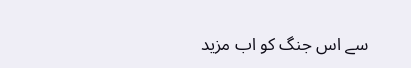سے اس جنگ کو اب مزید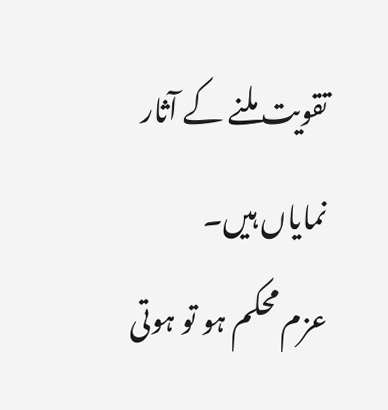تقویت ملنے کے آثار نمایاں ہیں۔
عزم محکم ہو تو ہوتی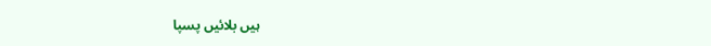ہیں بلائیں پسپا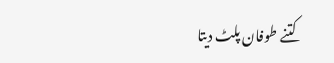کتنے طوفان پلٹ دیتا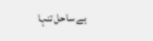ہے ساحل تنہا